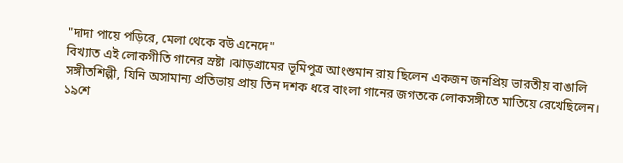"দাদা পায়ে পড়িরে, মেলা থেকে বউ এনেদে"
বিখ্যাত এই লোকগীতি গানের স্রষ্টা ।ঝাড়গ্রামের ভূমিপুত্র আংশুমান রায় ছিলেন একজন জনপ্রিয় ভারতীয় বাঙালি সঙ্গীতশিল্পী, যিনি অসামান্য প্রতিভায় প্রায় তিন দশক ধরে বাংলা গানের জগতকে লোকসঙ্গীতে মাতিয়ে রেখেছিলেন।
১৯শে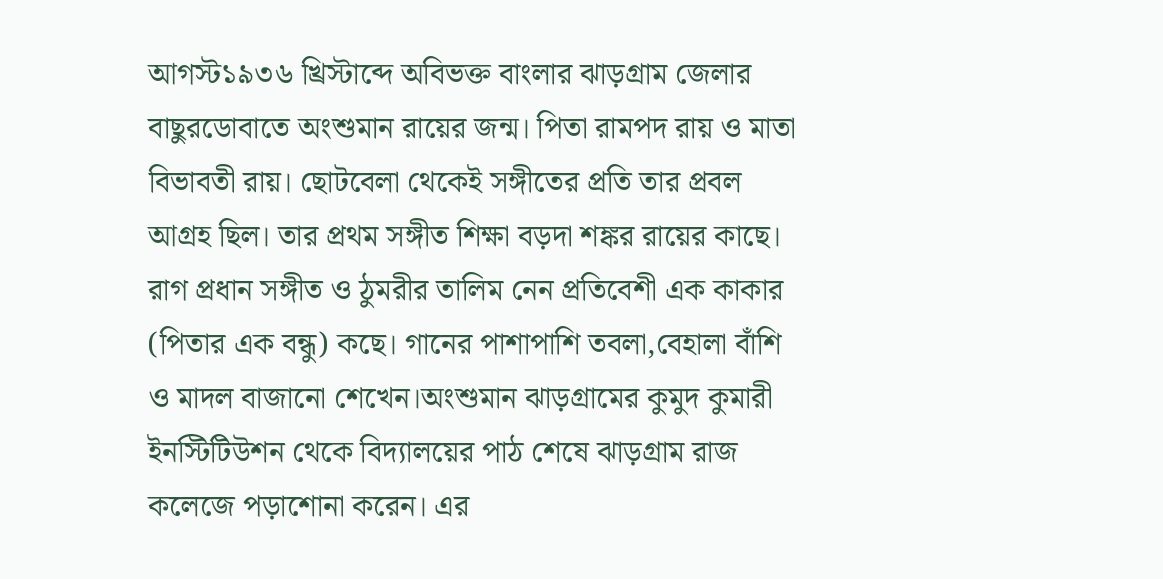আগস্ট১৯৩৬ খ্রিস্টাব্দে অবিভক্ত বাংলার ঝাড়গ্রাম জেলার বাছুরডোবাতে অংশুমান রায়ের জন্ম। পিতা রামপদ রায় ও মাতা বিভাবতী রায়। ছোটবেলা থেকেই সঙ্গীতের প্রতি তার প্রবল আগ্রহ ছিল। তার প্রথম সঙ্গীত শিক্ষা বড়দা শঙ্কর রায়ের কাছে। রাগ প্রধান সঙ্গীত ও ঠুমরীর তালিম নেন প্রতিবেশী এক কাকার (পিতার এক বন্ধু) কছে। গানের পাশাপাশি তবলা,বেহালা বাঁশি ও মাদল বাজানো শেখেন।অংশুমান ঝাড়গ্রামের কুমুদ কুমারী ইনস্টিটিউশন থেকে বিদ্যালয়ের পাঠ শেষে ঝাড়গ্রাম রাজ কলেজে পড়াশোনা করেন। এর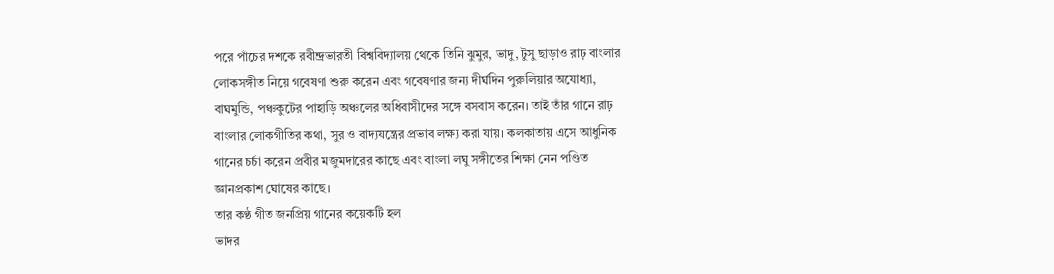পরে পাঁচের দশকে রবীন্দ্রভারতী বিশ্ববিদ্যালয় থেকে তিনি ঝুমুর, ভাদু, টুসু ছাড়াও রাঢ় বাংলার লোকসঙ্গীত নিয়ে গবেষণা শুরু করেন এবং গবেষণার জন্য দীর্ঘদিন পুরুলিয়ার অযোধ্যা, বাঘমুন্ডি, পঞ্চকুটের পাহাড়ি অঞ্চলের অধিবাসীদের সঙ্গে বসবাস করেন। তাই তাঁর গানে রাঢ় বাংলার লোকগীতির কথা, সুর ও বাদ্যযন্ত্রের প্রভাব লক্ষ্য করা যায়। কলকাতায় এসে আধুনিক গানের চর্চা করেন প্রবীর মজুমদারের কাছে এবং বাংলা লঘু সঙ্গীতের শিক্ষা নেন পণ্ডিত জ্ঞানপ্রকাশ ঘোষের কাছে।
তার কণ্ঠ গীত জনপ্রিয় গানের কয়েকটি হল
ভাদর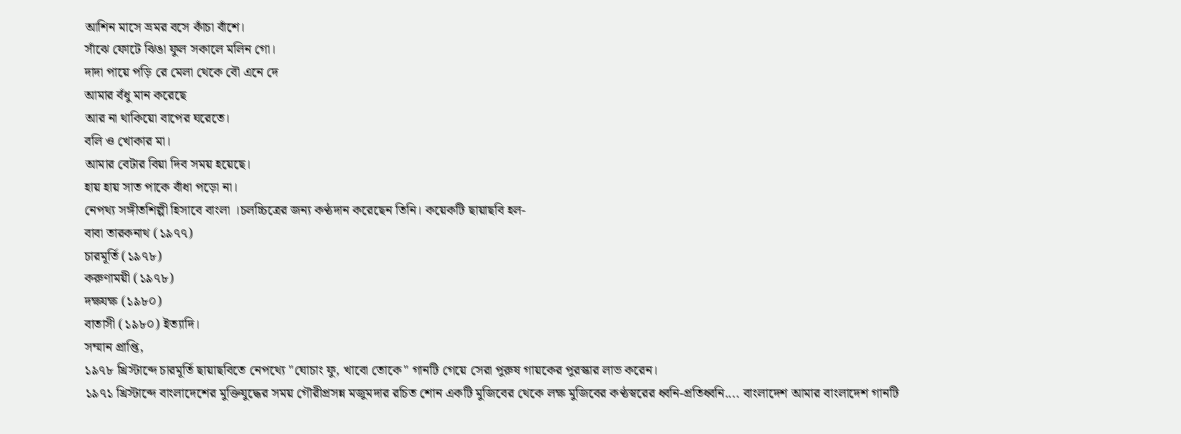আশিন মাসে ভ্রমর বসে কাঁচা বাঁশে।
সাঁঝে ফোটে ঝিঙা ফুল সকালে মলিন গো।
দাদা পায়ে পড়ি রে মেলা থেকে বৌ এনে দে
আমার বঁধু মান করেছে
আর না থাকিয়ো বাপের ঘরেতে।
বলি ও খোকার মা।
আমার বেটার বিয়া দিব সময় হয়েছে।
হায় হায় সাত পাকে বাঁধা পড়ো না।
নেপথ্য সঙ্গীতশিল্পী হিসাবে বাংলা ।চলচ্চিত্রের জন্য কণ্ঠদান করেছেন তিনি। কয়েকটি ছায়াছবি হল-
বাবা তারকনাথ (১৯৭৭)
চারমূর্তি (১৯৭৮)
করুণাময়ী (১৯৭৮)
দক্ষযক্ষ (১৯৮০)
বাতাসী (১৯৮০) ইত্যাদি।
সম্মান প্রাপ্তি,
১৯৭৮ খ্রিস্টাব্দে চারমূর্তি ছায়াছবিতে নেপথ্যে "ঘোচাং ফু, খাবো তোকে" গানটি গেয়ে সেরা পুরুষ গায়কের পুরস্কার লাভ করেন।
১৯৭১ খ্রিস্টাব্দে বাংলাদেশের মুক্তিযুদ্ধের সময় গৌরীপ্রসন্ন মজুমদার রচিত শোন একটি মুজিবের থেকে লক্ষ মুজিবের কণ্ঠস্বরের ধ্বনি-প্রতিধ্বনি.... বাংলাদেশ আমার বাংলাদেশ গানটি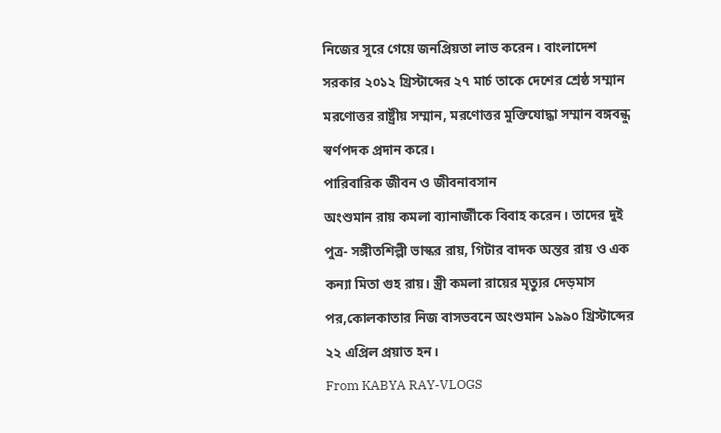নিজের সুরে গেয়ে জনপ্রিয়তা লাভ করেন। বাংলাদেশ সরকার ২০১২ খ্রিস্টাব্দের ২৭ মার্চ তাকে দেশের শ্রেষ্ঠ সম্মান মরণোত্তর রাষ্ট্রীয় সম্মান, মরণোত্তর মুক্তিযোদ্ধা সম্মান বঙ্গবন্ধু স্বর্ণপদক প্রদান করে।
পারিবারিক জীবন ও জীবনাবসান
অংশুমান রায় কমলা ব্যানার্জীকে বিবাহ করেন। তাদের দুই পুত্র- সঙ্গীতশিল্পী ভাস্কর রায়, গিটার বাদক অন্তর রায় ও এক কন্যা মিতা গুহ রায়। স্ত্রী কমলা রায়ের মৃত্যুর দেড়মাস পর,কোলকাতার নিজ বাসভবনে অংশুমান ১৯৯০ খ্রিস্টাব্দের ২২ এপ্রিল প্রয়াত হন।
From KABYA RAY-VLOGS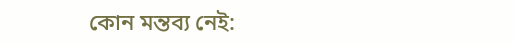কোন মন্তব্য নেই: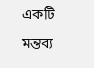একটি মন্তব্য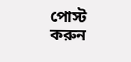পোস্ট করুন